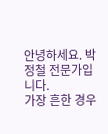안녕하세요. 박정철 전문가입니다.
가장 흔한 경우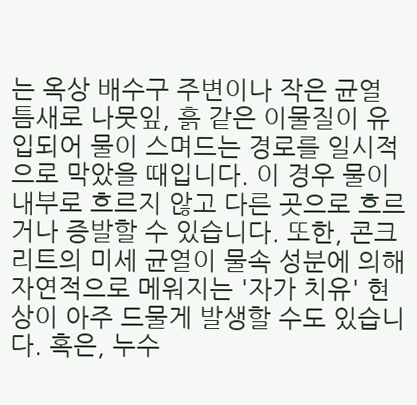는 옥상 배수구 주변이나 작은 균열 틈새로 나뭇잎, 흙 같은 이물질이 유입되어 물이 스며드는 경로를 일시적으로 막았을 때입니다. 이 경우 물이 내부로 흐르지 않고 다른 곳으로 흐르거나 증발할 수 있습니다. 또한, 콘크리트의 미세 균열이 물속 성분에 의해 자연적으로 메워지는 '자가 치유' 현상이 아주 드물게 발생할 수도 있습니다. 혹은, 누수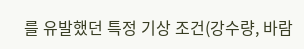를 유발했던 특정 기상 조건(강수량, 바람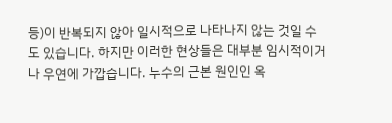등)이 반복되지 않아 일시적으로 나타나지 않는 것일 수도 있습니다. 하지만 이러한 현상들은 대부분 임시적이거나 우연에 가깝습니다. 누수의 근본 원인인 옥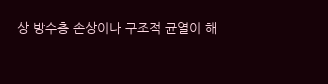상 방수층 손상이나 구조적 균열이 해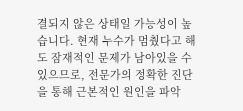결되지 않은 상태일 가능성이 높습니다. 현재 누수가 멈췄다고 해도 잠재적인 문제가 남아있을 수 있으므로, 전문가의 정확한 진단을 통해 근본적인 원인을 파악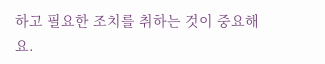하고 필요한 조치를 취하는 것이 중요해요.